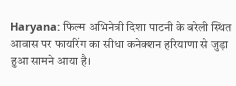Haryana: फिल्म अभिनेत्री दिशा पाटनी के बरेली स्थित आवास पर फायरिंग का सीधा कनेक्शन हरियाणा से जुड़ा हुआ सामने आया है।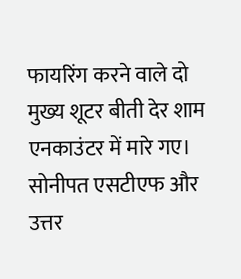फायरिंग करने वाले दो मुख्य शूटर बीती देर शाम एनकाउंटर में मारे गए। सोनीपत एसटीएफ और उत्तर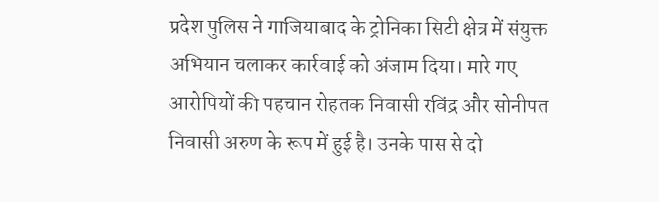प्रदेश पुलिस ने गाजियाबाद के ट्रोनिका सिटी क्षेत्र में संयुक्त अभियान चलाकर कार्रवाई को अंजाम दिया। मारे गए आरोपियों की पहचान रोहतक निवासी रविंद्र और सोनीपत निवासी अरुण के रूप में हुई है। उनके पास से दो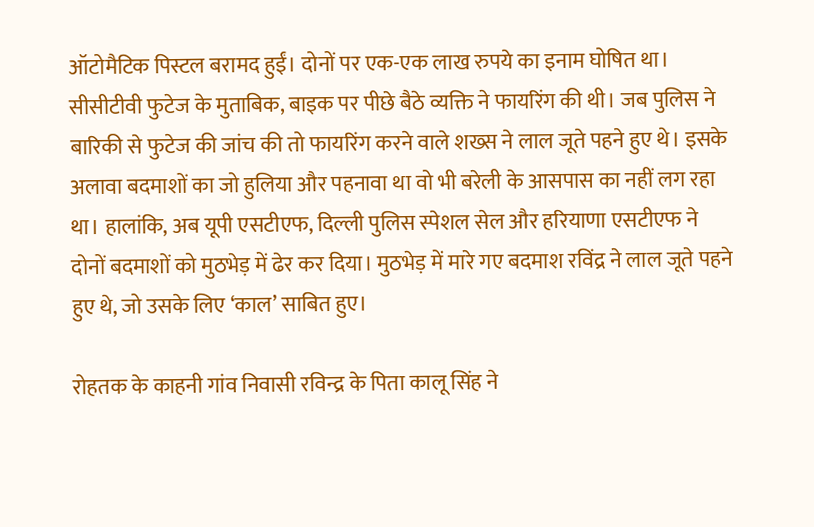ऑटोमैटिक पिस्टल बरामद हुईं। दोनों पर एक-एक लाख रुपये का इनाम घोषित था।
सीसीटीवी फुटेज के मुताबिक, बाइक पर पीछे बैठे व्यक्ति ने फायरिंग की थी। जब पुलिस ने बारिकी से फुटेज की जांच की तो फायरिंग करने वाले शख्स ने लाल जूते पहने हुए थे। इसके अलावा बदमाशों का जो हुलिया और पहनावा था वो भी बरेली के आसपास का नहीं लग रहा था। हालांकि, अब यूपी एसटीएफ, दिल्ली पुलिस स्पेशल सेल और हरियाणा एसटीएफ ने दोनों बदमाशों को मुठभेड़ में ढेर कर दिया। मुठभेड़ में मारे गए बदमाश रविंद्र ने लाल जूते पहने हुए थे, जो उसके लिए ‘काल’ साबित हुए।

रोहतक के काहनी गांव निवासी रविन्द्र के पिता कालू सिंह ने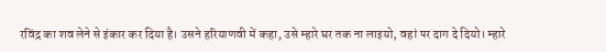रविंद्र का शव लेने से इंकार कर दिया है। उसने हरियाणवी में कहा, उसे म्हारे घर तक ना लाइयो, वहां पर दाग दे दियो। म्हारे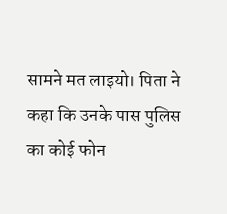सामने मत लाइयो। पिता ने कहा कि उनके पास पुलिस का कोई फोन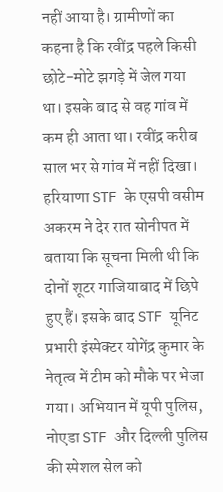नहीं आया है। ग्रामीणों का कहना है कि रवींद्र पहले किसी छोटे-मोटे झगड़े में जेल गया था। इसके बाद से वह गांव में कम ही आता था। रवींद्र करीब साल भर से गांव में नहीं दिखा।
हरियाणा STF के एसपी वसीम अकरम ने देर रात सोनीपत में बताया कि सूचना मिली थी कि दोनों शूटर गाजियाबाद में छिपे हुए हैं। इसके बाद STF यूनिट प्रभारी इंस्पेक्टर योगेंद्र कुमार के नेतृत्व में टीम को मौके पर भेजा गया। अभियान में यूपी पुलिस, नोएडा STF और दिल्ली पुलिस की स्पेशल सेल को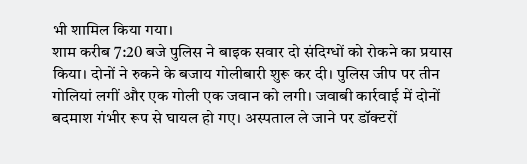भी शामिल किया गया।
शाम करीब 7:20 बजे पुलिस ने बाइक सवार दो संदिग्धों को रोकने का प्रयास किया। दोनों ने रुकने के बजाय गोलीबारी शुरू कर दी। पुलिस जीप पर तीन गोलियां लगीं और एक गोली एक जवान को लगी। जवाबी कार्रवाई में दोनों बदमाश गंभीर रूप से घायल हो गए। अस्पताल ले जाने पर डॉक्टरों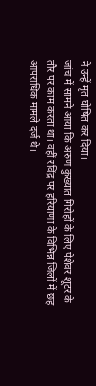ने उन्हें मृत घोषित कर दिया।
जांच में सामने आया कि अरुण कुख्यात गिरोहों के लिए पेशेवर शूटर के तौर पर काम करता था। वहीं रविंद्र पर हरियाणा के विभिन्न जिलों में छह आपराधिक मामले दर्ज थे।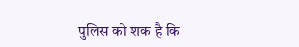पुलिस को शक है कि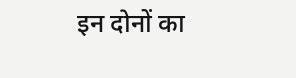इन दोनों का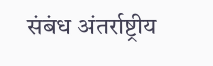संबंध अंतर्राष्ट्रीय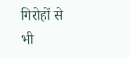गिरोहों से भी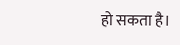हो सकता है।